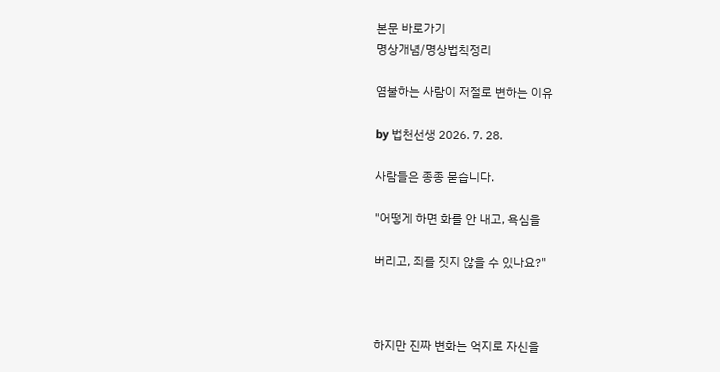본문 바로가기
명상개념/명상법칙정리

염불하는 사람이 저절로 변하는 이유

by 법천선생 2026. 7. 28.

사람들은 종종 묻습니다.

"어떻게 하면 화를 안 내고, 욕심을

버리고, 죄를 짓지 않을 수 있나요?"



하지만 진짜 변화는 억지로 자신을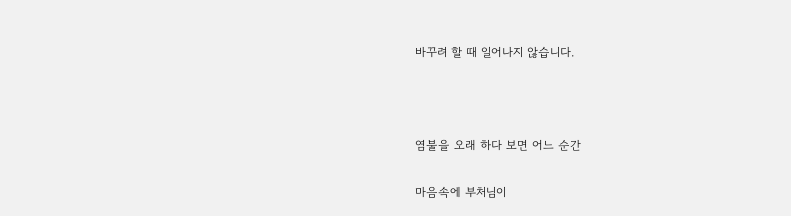바꾸려 할 때 일어나지 않습니다.



염불을 오래 하다 보면 어느 순간

마음속에 부처님이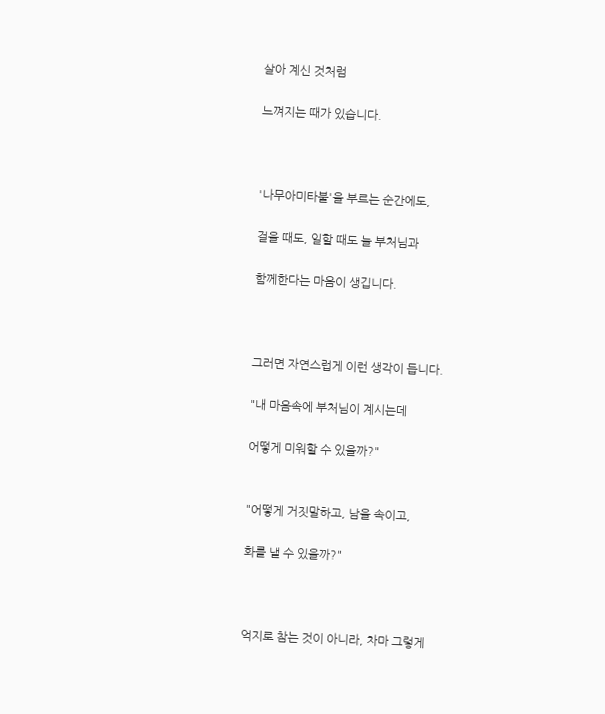살아 계신 것처럼

느껴지는 때가 있습니다.



'나무아미타불'을 부르는 순간에도,

걸을 때도, 일할 때도 늘 부처님과

함께한다는 마음이 생깁니다.



그러면 자연스럽게 이런 생각이 듭니다.

"내 마음속에 부처님이 계시는데

어떻게 미워할 수 있을까?"


"어떻게 거짓말하고, 남을 속이고,

화를 낼 수 있을까?"



억지로 참는 것이 아니라, 차마 그렇게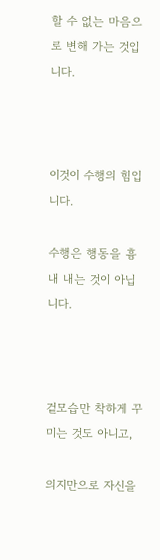할 수 없는 마음으로 변해 가는 것입니다.



이것이 수행의 힘입니다.

수행은 행동을 흉내 내는 것이 아닙니다.



겉모습만 착하게 꾸미는 것도 아니고,

의지만으로 자신을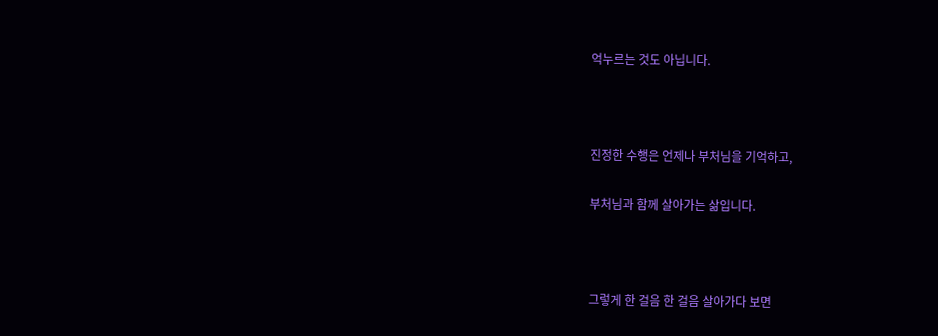억누르는 것도 아닙니다.



진정한 수행은 언제나 부처님을 기억하고,

부처님과 함께 살아가는 삶입니다.



그렇게 한 걸음 한 걸음 살아가다 보면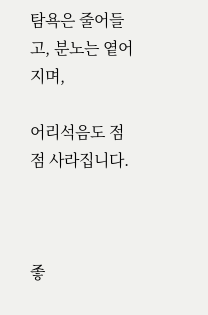탐욕은 줄어들고, 분노는 옅어지며,

어리석음도 점점 사라집니다.



좋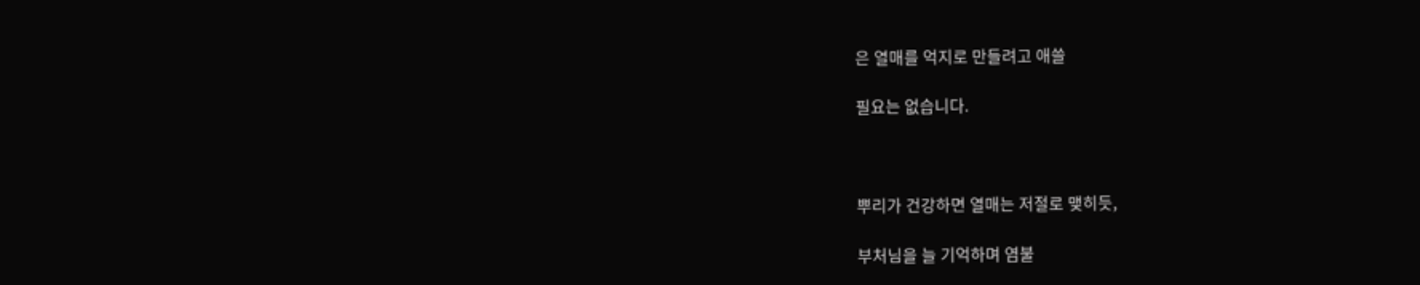은 열매를 억지로 만들려고 애쓸

필요는 없습니다.



뿌리가 건강하면 열매는 저절로 맺히듯,

부처님을 늘 기억하며 염불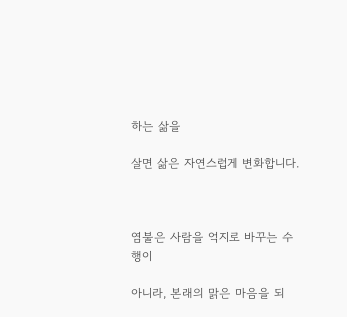하는 삶을

살면 삶은 자연스럽게 변화합니다.



염불은 사람을 억지로 바꾸는 수행이

아니라, 본래의 맑은 마음을 되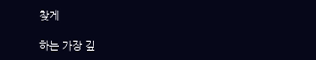찾게

하는 가장 깊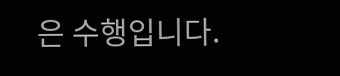은 수행입니다.